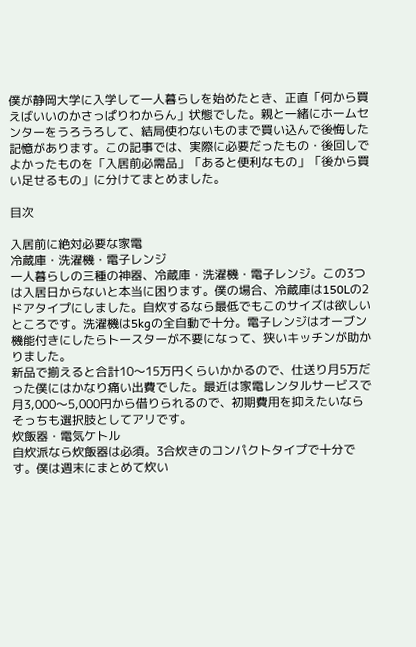僕が静岡大学に入学して一人暮らしを始めたとき、正直「何から買えばいいのかさっぱりわからん」状態でした。親と一緒にホームセンターをうろうろして、結局使わないものまで買い込んで後悔した記憶があります。この記事では、実際に必要だったもの・後回しでよかったものを「入居前必需品」「あると便利なもの」「後から買い足せるもの」に分けてまとめました。

目次

入居前に絶対必要な家電
冷蔵庫・洗濯機・電子レンジ
一人暮らしの三種の神器、冷蔵庫・洗濯機・電子レンジ。この3つは入居日からないと本当に困ります。僕の場合、冷蔵庫は150Lの2ドアタイプにしました。自炊するなら最低でもこのサイズは欲しいところです。洗濯機は5kgの全自動で十分。電子レンジはオーブン機能付きにしたらトースターが不要になって、狭いキッチンが助かりました。
新品で揃えると合計10〜15万円くらいかかるので、仕送り月5万だった僕にはかなり痛い出費でした。最近は家電レンタルサービスで月3,000〜5,000円から借りられるので、初期費用を抑えたいならそっちも選択肢としてアリです。
炊飯器・電気ケトル
自炊派なら炊飯器は必須。3合炊きのコンパクトタイプで十分です。僕は週末にまとめて炊い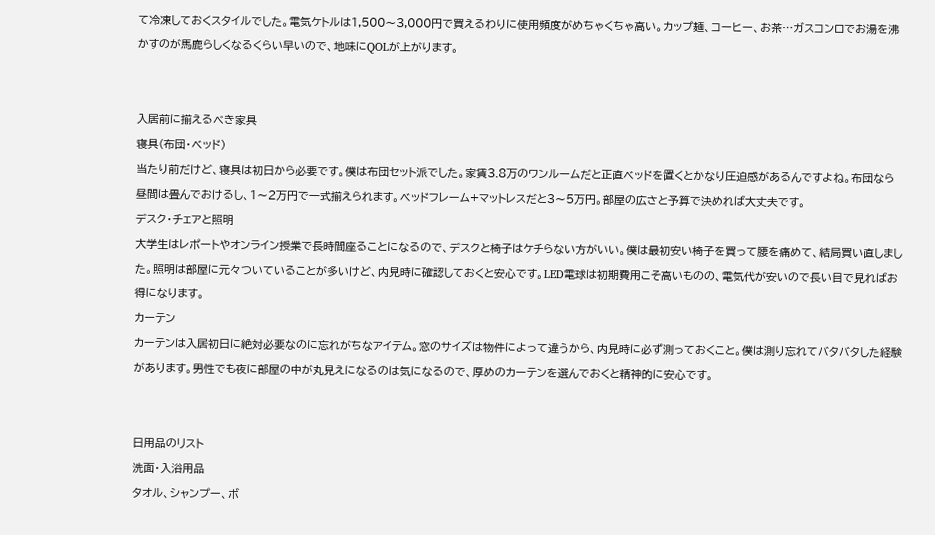て冷凍しておくスタイルでした。電気ケトルは1,500〜3,000円で買えるわりに使用頻度がめちゃくちゃ高い。カップ麺、コーヒー、お茶…ガスコンロでお湯を沸かすのが馬鹿らしくなるくらい早いので、地味にQOLが上がります。


入居前に揃えるべき家具
寝具(布団・ベッド)
当たり前だけど、寝具は初日から必要です。僕は布団セット派でした。家賃3.8万のワンルームだと正直ベッドを置くとかなり圧迫感があるんですよね。布団なら昼間は畳んでおけるし、1〜2万円で一式揃えられます。ベッドフレーム+マットレスだと3〜5万円。部屋の広さと予算で決めれば大丈夫です。
デスク・チェアと照明
大学生はレポートやオンライン授業で長時間座ることになるので、デスクと椅子はケチらない方がいい。僕は最初安い椅子を買って腰を痛めて、結局買い直しました。照明は部屋に元々ついていることが多いけど、内見時に確認しておくと安心です。LED電球は初期費用こそ高いものの、電気代が安いので長い目で見ればお得になります。
カーテン
カーテンは入居初日に絶対必要なのに忘れがちなアイテム。窓のサイズは物件によって違うから、内見時に必ず測っておくこと。僕は測り忘れてバタバタした経験があります。男性でも夜に部屋の中が丸見えになるのは気になるので、厚めのカーテンを選んでおくと精神的に安心です。


日用品のリスト
洗面・入浴用品
タオル、シャンプー、ボ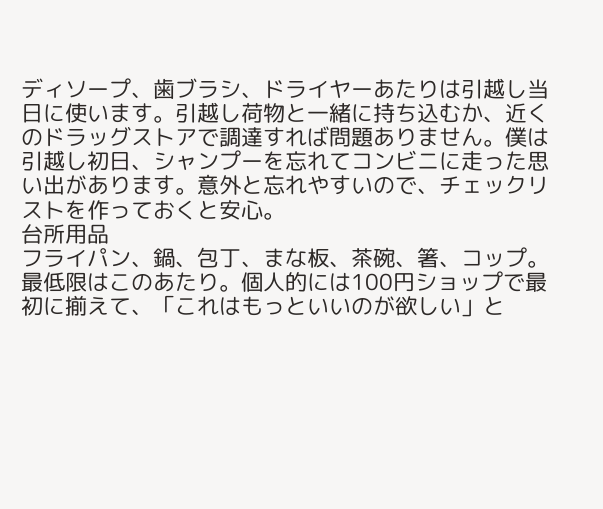ディソープ、歯ブラシ、ドライヤーあたりは引越し当日に使います。引越し荷物と一緒に持ち込むか、近くのドラッグストアで調達すれば問題ありません。僕は引越し初日、シャンプーを忘れてコンビニに走った思い出があります。意外と忘れやすいので、チェックリストを作っておくと安心。
台所用品
フライパン、鍋、包丁、まな板、茶碗、箸、コップ。最低限はこのあたり。個人的には100円ショップで最初に揃えて、「これはもっといいのが欲しい」と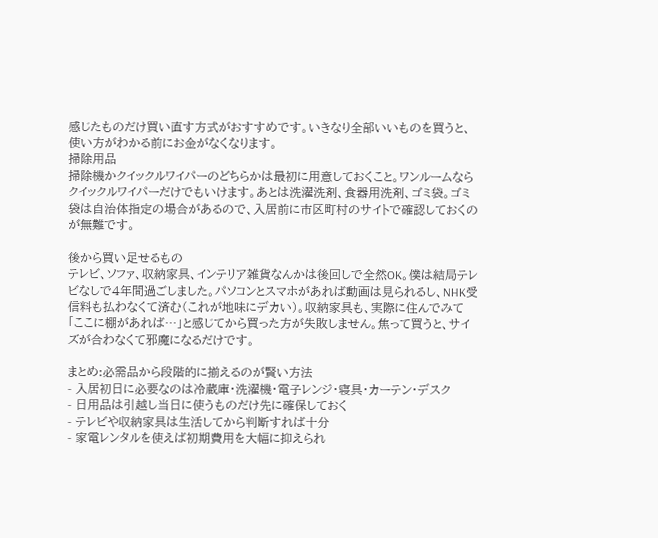感じたものだけ買い直す方式がおすすめです。いきなり全部いいものを買うと、使い方がわかる前にお金がなくなります。
掃除用品
掃除機かクイックルワイパーのどちらかは最初に用意しておくこと。ワンルームならクイックルワイパーだけでもいけます。あとは洗濯洗剤、食器用洗剤、ゴミ袋。ゴミ袋は自治体指定の場合があるので、入居前に市区町村のサイトで確認しておくのが無難です。

後から買い足せるもの
テレビ、ソファ、収納家具、インテリア雑貨なんかは後回しで全然OK。僕は結局テレビなしで4年間過ごしました。パソコンとスマホがあれば動画は見られるし、NHK受信料も払わなくて済む(これが地味にデカい)。収納家具も、実際に住んでみて「ここに棚があれば…」と感じてから買った方が失敗しません。焦って買うと、サイズが合わなくて邪魔になるだけです。

まとめ:必需品から段階的に揃えるのが賢い方法
- 入居初日に必要なのは冷蔵庫・洗濯機・電子レンジ・寝具・カーテン・デスク
- 日用品は引越し当日に使うものだけ先に確保しておく
- テレビや収納家具は生活してから判断すれば十分
- 家電レンタルを使えば初期費用を大幅に抑えられ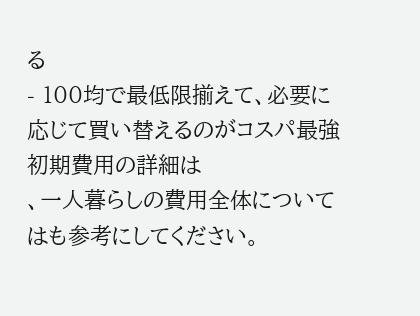る
- 100均で最低限揃えて、必要に応じて買い替えるのがコスパ最強
初期費用の詳細は
、一人暮らしの費用全体についてはも参考にしてください。